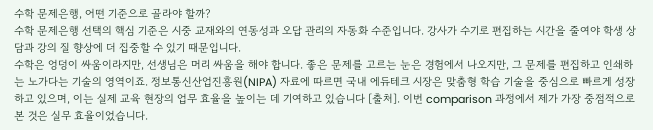수학 문제은행, 어떤 기준으로 골라야 할까?
수학 문제은행 선택의 핵심 기준은 시중 교재와의 연동성과 오답 관리의 자동화 수준입니다. 강사가 수기로 편집하는 시간을 줄여야 학생 상담과 강의 질 향상에 더 집중할 수 있기 때문입니다.
수학은 엉덩이 싸움이라지만, 선생님은 머리 싸움을 해야 합니다. 좋은 문제를 고르는 눈은 경험에서 나오지만, 그 문제를 편집하고 인쇄하는 노가다는 기술의 영역이죠. 정보통신산업진흥원(NIPA) 자료에 따르면 국내 에듀테크 시장은 맞춤형 학습 기술을 중심으로 빠르게 성장하고 있으며, 이는 실제 교육 현장의 업무 효율을 높이는 데 기여하고 있습니다 [출처]. 이번 comparison 과정에서 제가 가장 중점적으로 본 것은 실무 효율이었습니다.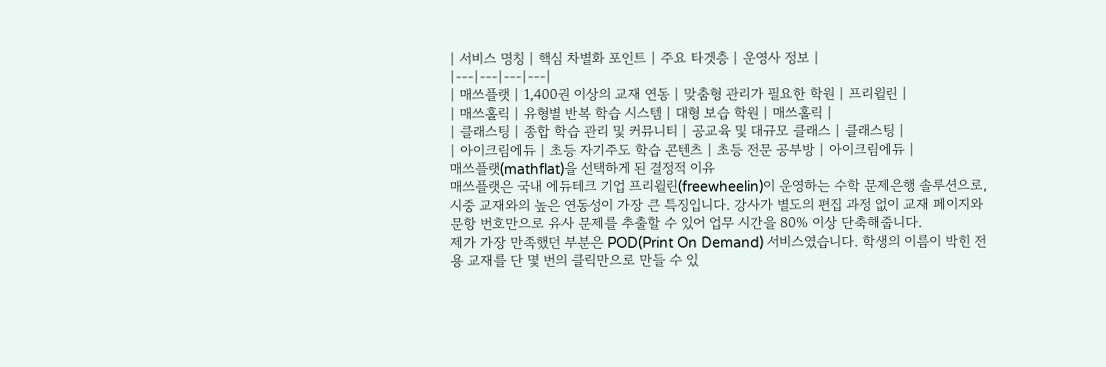| 서비스 명칭 | 핵심 차별화 포인트 | 주요 타겟층 | 운영사 정보 |
|---|---|---|---|
| 매쓰플랫 | 1,400권 이상의 교재 연동 | 맞춤형 관리가 필요한 학원 | 프리윌린 |
| 매쓰홀릭 | 유형별 반복 학습 시스템 | 대형 보습 학원 | 매쓰홀릭 |
| 클래스팅 | 종합 학습 관리 및 커뮤니티 | 공교육 및 대규모 클래스 | 클래스팅 |
| 아이크림에듀 | 초등 자기주도 학습 콘텐츠 | 초등 전문 공부방 | 아이크림에듀 |
매쓰플랫(mathflat)을 선택하게 된 결정적 이유
매쓰플랫은 국내 에듀테크 기업 프리윌린(freewheelin)이 운영하는 수학 문제은행 솔루션으로, 시중 교재와의 높은 연동성이 가장 큰 특징입니다. 강사가 별도의 편집 과정 없이 교재 페이지와 문항 번호만으로 유사 문제를 추출할 수 있어 업무 시간을 80% 이상 단축해줍니다.
제가 가장 만족했던 부분은 POD(Print On Demand) 서비스였습니다. 학생의 이름이 박힌 전용 교재를 단 몇 번의 클릭만으로 만들 수 있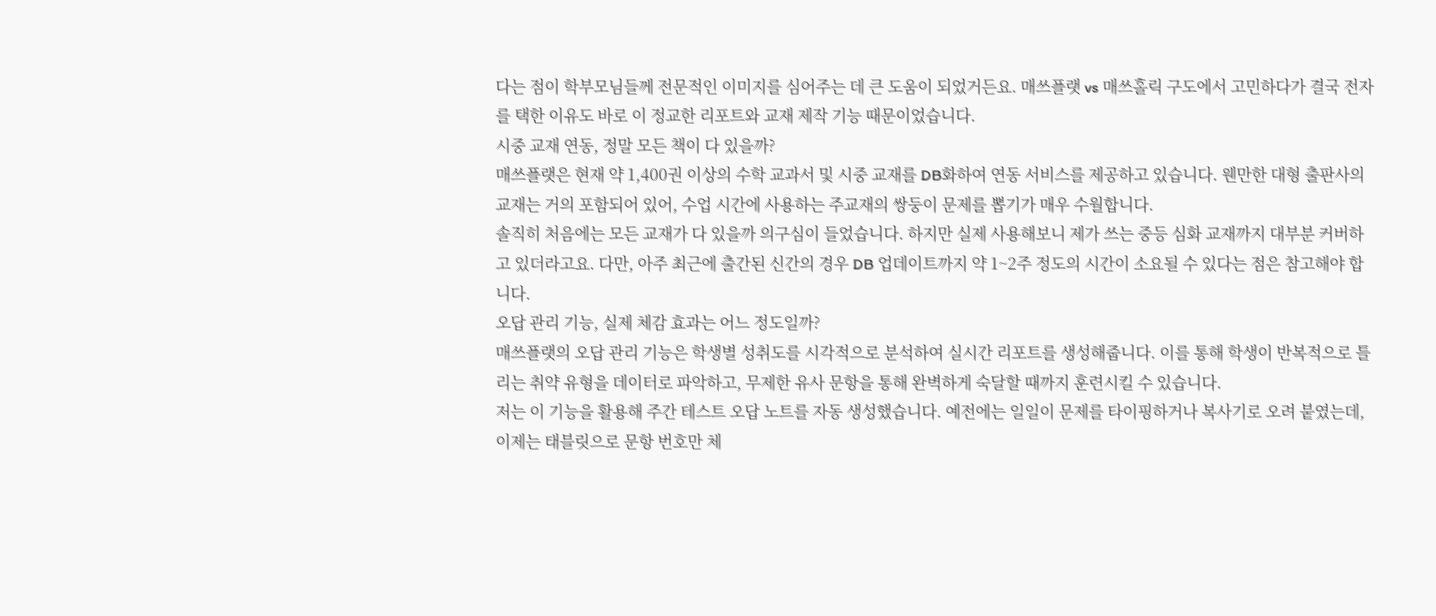다는 점이 학부모님들께 전문적인 이미지를 심어주는 데 큰 도움이 되었거든요. 매쓰플랫 vs 매쓰홀릭 구도에서 고민하다가 결국 전자를 택한 이유도 바로 이 정교한 리포트와 교재 제작 기능 때문이었습니다.
시중 교재 연동, 정말 모든 책이 다 있을까?
매쓰플랫은 현재 약 1,400권 이상의 수학 교과서 및 시중 교재를 DB화하여 연동 서비스를 제공하고 있습니다. 웬만한 대형 출판사의 교재는 거의 포함되어 있어, 수업 시간에 사용하는 주교재의 쌍둥이 문제를 뽑기가 매우 수월합니다.
솔직히 처음에는 모든 교재가 다 있을까 의구심이 들었습니다. 하지만 실제 사용해보니 제가 쓰는 중등 심화 교재까지 대부분 커버하고 있더라고요. 다만, 아주 최근에 출간된 신간의 경우 DB 업데이트까지 약 1~2주 정도의 시간이 소요될 수 있다는 점은 참고해야 합니다.
오답 관리 기능, 실제 체감 효과는 어느 정도일까?
매쓰플랫의 오답 관리 기능은 학생별 성취도를 시각적으로 분석하여 실시간 리포트를 생성해줍니다. 이를 통해 학생이 반복적으로 틀리는 취약 유형을 데이터로 파악하고, 무제한 유사 문항을 통해 완벽하게 숙달할 때까지 훈련시킬 수 있습니다.
저는 이 기능을 활용해 주간 테스트 오답 노트를 자동 생성했습니다. 예전에는 일일이 문제를 타이핑하거나 복사기로 오려 붙였는데, 이제는 태블릿으로 문항 번호만 체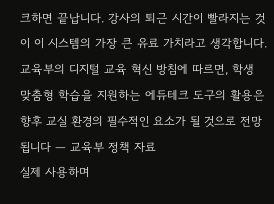크하면 끝납니다. 강사의 퇴근 시간이 빨라지는 것이 이 시스템의 가장 큰 유료 가치라고 생각합니다.
교육부의 디지털 교육 혁신 방침에 따르면, 학생 맞춤형 학습을 지원하는 에듀테크 도구의 활용은 향후 교실 환경의 필수적인 요소가 될 것으로 전망됩니다 — 교육부 정책 자료
실제 사용하며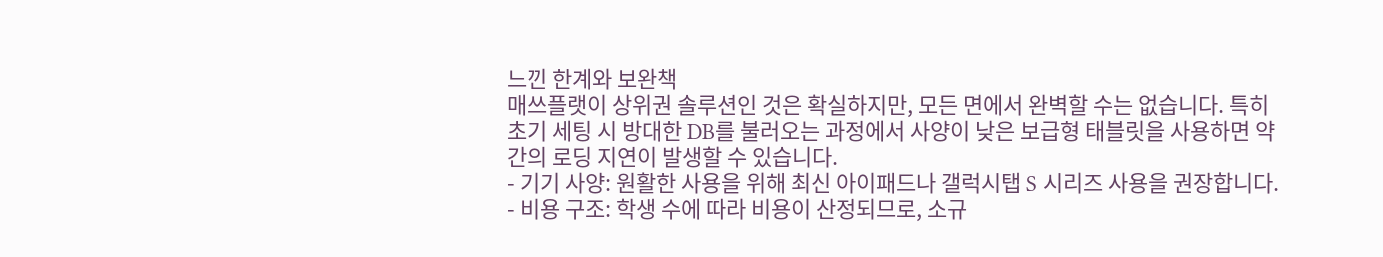느낀 한계와 보완책
매쓰플랫이 상위권 솔루션인 것은 확실하지만, 모든 면에서 완벽할 수는 없습니다. 특히 초기 세팅 시 방대한 DB를 불러오는 과정에서 사양이 낮은 보급형 태블릿을 사용하면 약간의 로딩 지연이 발생할 수 있습니다.
- 기기 사양: 원활한 사용을 위해 최신 아이패드나 갤럭시탭 S 시리즈 사용을 권장합니다.
- 비용 구조: 학생 수에 따라 비용이 산정되므로, 소규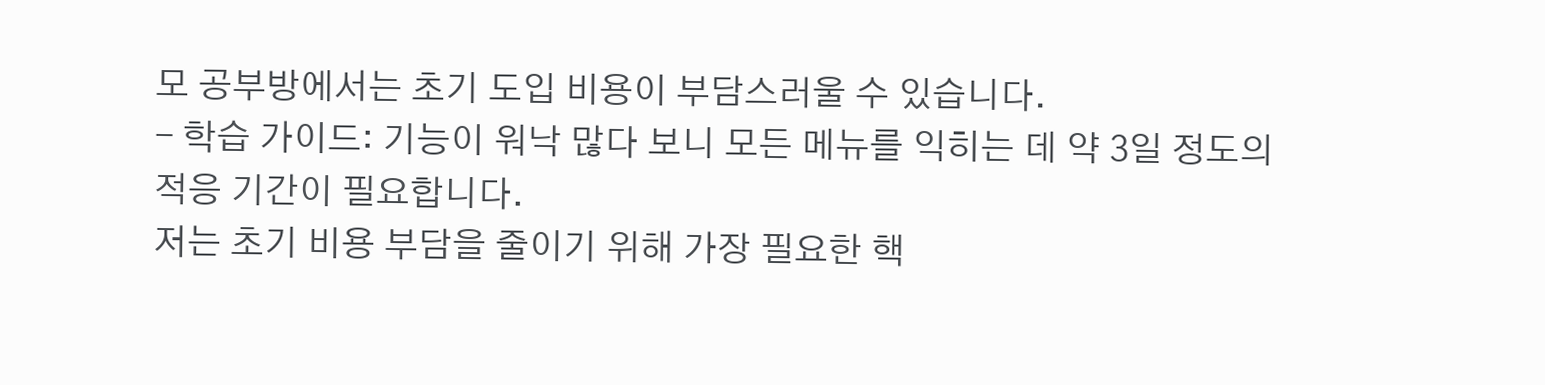모 공부방에서는 초기 도입 비용이 부담스러울 수 있습니다.
- 학습 가이드: 기능이 워낙 많다 보니 모든 메뉴를 익히는 데 약 3일 정도의 적응 기간이 필요합니다.
저는 초기 비용 부담을 줄이기 위해 가장 필요한 핵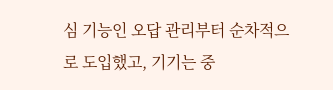심 기능인 오답 관리부터 순차적으로 도입했고, 기기는 중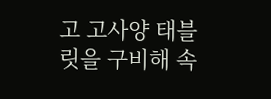고 고사양 태블릿을 구비해 속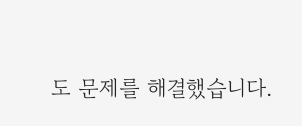도 문제를 해결했습니다.